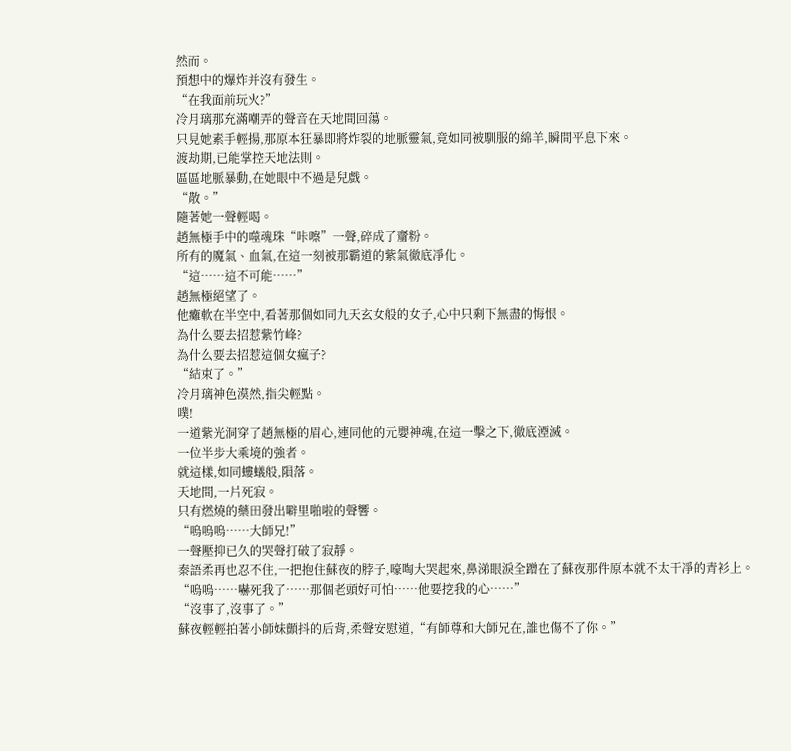然而。
預想中的爆炸并沒有發生。
“在我面前玩火?”
冷月璃那充滿嘲弄的聲音在天地間回蕩。
只見她素手輕揚,那原本狂暴即將炸裂的地脈靈氣,竟如同被馴服的綿羊,瞬間平息下來。
渡劫期,已能掌控天地法則。
區區地脈暴動,在她眼中不過是兒戲。
“散。”
隨著她一聲輕喝。
趙無極手中的噬魂珠“咔嚓”一聲,碎成了齏粉。
所有的魔氣、血氣,在這一刻被那霸道的紫氣徹底凈化。
“這……這不可能……”
趙無極絕望了。
他癱軟在半空中,看著那個如同九天玄女般的女子,心中只剩下無盡的悔恨。
為什么要去招惹紫竹峰?
為什么要去招惹這個女瘋子?
“結束了。”
冷月璃神色漠然,指尖輕點。
噗!
一道紫光洞穿了趙無極的眉心,連同他的元嬰神魂,在這一擊之下,徹底湮滅。
一位半步大乘境的強者。
就這樣,如同螻蟻般,隕落。
天地間,一片死寂。
只有燃燒的藥田發出噼里啪啦的聲響。
“嗚嗚嗚……大師兄!”
一聲壓抑已久的哭聲打破了寂靜。
秦語柔再也忍不住,一把抱住蘇夜的脖子,嚎啕大哭起來,鼻涕眼淚全蹭在了蘇夜那件原本就不太干凈的青衫上。
“嗚嗚……嚇死我了……那個老頭好可怕……他要挖我的心……”
“沒事了,沒事了。”
蘇夜輕輕拍著小師妹顫抖的后背,柔聲安慰道,“有師尊和大師兄在,誰也傷不了你。”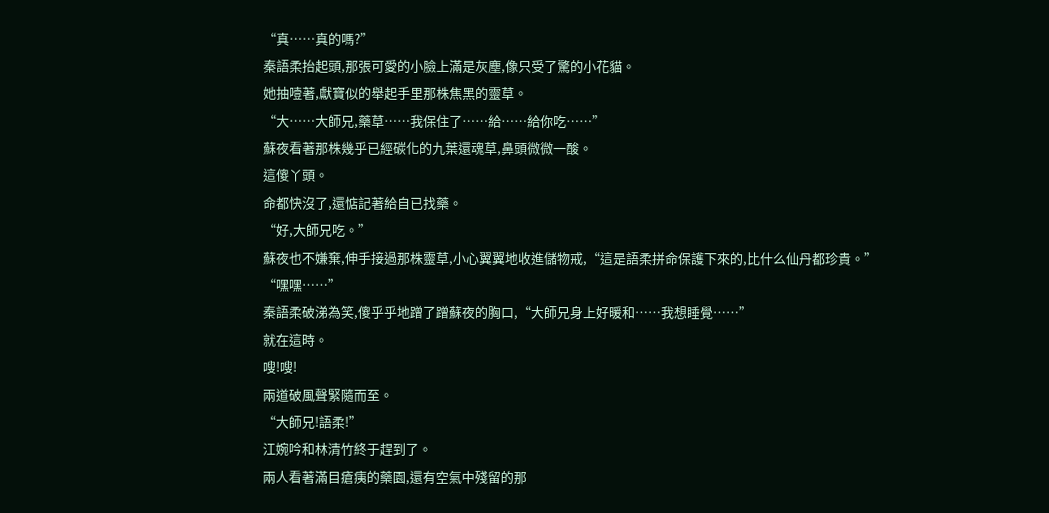“真……真的嗎?”
秦語柔抬起頭,那張可愛的小臉上滿是灰塵,像只受了驚的小花貓。
她抽噎著,獻寶似的舉起手里那株焦黑的靈草。
“大……大師兄,藥草……我保住了……給……給你吃……”
蘇夜看著那株幾乎已經碳化的九葉還魂草,鼻頭微微一酸。
這傻丫頭。
命都快沒了,還惦記著給自已找藥。
“好,大師兄吃。”
蘇夜也不嫌棄,伸手接過那株靈草,小心翼翼地收進儲物戒,“這是語柔拼命保護下來的,比什么仙丹都珍貴。”
“嘿嘿……”
秦語柔破涕為笑,傻乎乎地蹭了蹭蘇夜的胸口,“大師兄身上好暖和……我想睡覺……”
就在這時。
嗖!嗖!
兩道破風聲緊隨而至。
“大師兄!語柔!”
江婉吟和林清竹終于趕到了。
兩人看著滿目瘡痍的藥園,還有空氣中殘留的那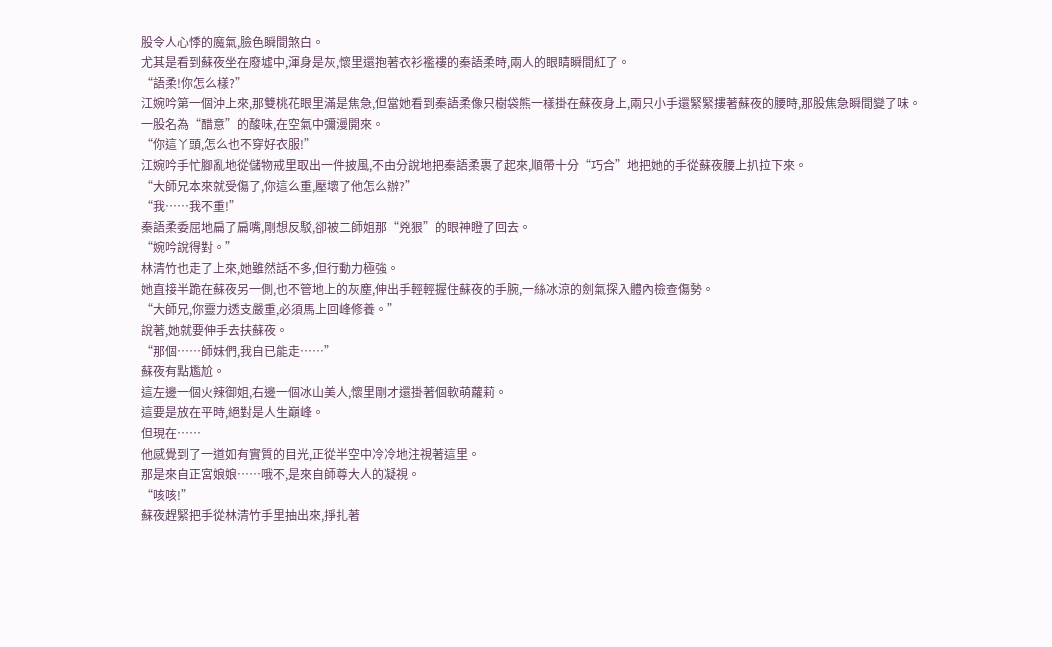股令人心悸的魔氣,臉色瞬間煞白。
尤其是看到蘇夜坐在廢墟中,渾身是灰,懷里還抱著衣衫襤褸的秦語柔時,兩人的眼睛瞬間紅了。
“語柔!你怎么樣?”
江婉吟第一個沖上來,那雙桃花眼里滿是焦急,但當她看到秦語柔像只樹袋熊一樣掛在蘇夜身上,兩只小手還緊緊摟著蘇夜的腰時,那股焦急瞬間變了味。
一股名為“醋意”的酸味,在空氣中彌漫開來。
“你這丫頭,怎么也不穿好衣服!”
江婉吟手忙腳亂地從儲物戒里取出一件披風,不由分說地把秦語柔裹了起來,順帶十分“巧合”地把她的手從蘇夜腰上扒拉下來。
“大師兄本來就受傷了,你這么重,壓壞了他怎么辦?”
“我……我不重!”
秦語柔委屈地扁了扁嘴,剛想反駁,卻被二師姐那“兇狠”的眼神瞪了回去。
“婉吟說得對。”
林清竹也走了上來,她雖然話不多,但行動力極強。
她直接半跪在蘇夜另一側,也不管地上的灰塵,伸出手輕輕握住蘇夜的手腕,一絲冰涼的劍氣探入體內檢查傷勢。
“大師兄,你靈力透支嚴重,必須馬上回峰修養。”
說著,她就要伸手去扶蘇夜。
“那個……師妹們,我自已能走……”
蘇夜有點尷尬。
這左邊一個火辣御姐,右邊一個冰山美人,懷里剛才還掛著個軟萌蘿莉。
這要是放在平時,絕對是人生巔峰。
但現在……
他感覺到了一道如有實質的目光,正從半空中冷冷地注視著這里。
那是來自正宮娘娘……哦不,是來自師尊大人的凝視。
“咳咳!”
蘇夜趕緊把手從林清竹手里抽出來,掙扎著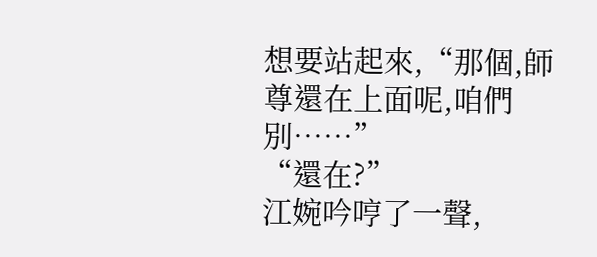想要站起來,“那個,師尊還在上面呢,咱們別……”
“還在?”
江婉吟哼了一聲,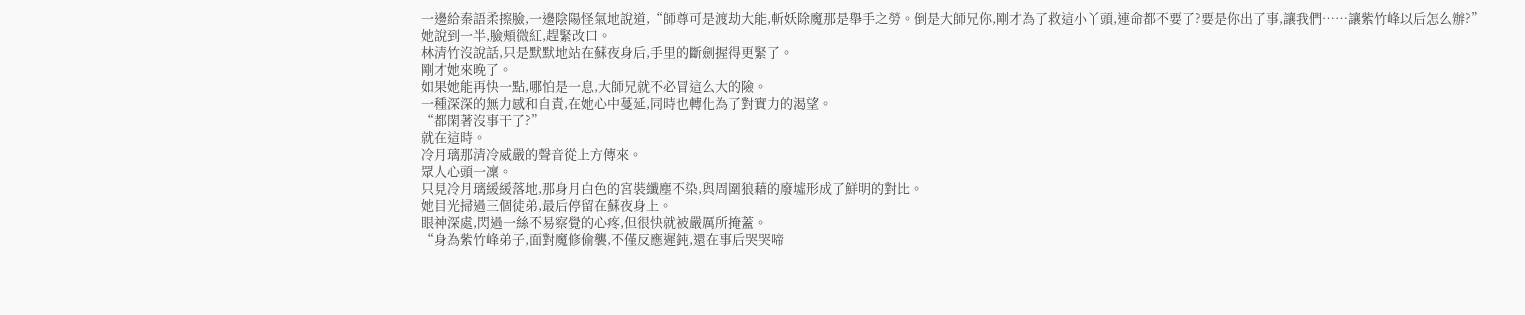一邊給秦語柔擦臉,一邊陰陽怪氣地說道,“師尊可是渡劫大能,斬妖除魔那是舉手之勞。倒是大師兄你,剛才為了救這小丫頭,連命都不要了?要是你出了事,讓我們……讓紫竹峰以后怎么辦?”
她說到一半,臉頰微紅,趕緊改口。
林清竹沒說話,只是默默地站在蘇夜身后,手里的斷劍握得更緊了。
剛才她來晚了。
如果她能再快一點,哪怕是一息,大師兄就不必冒這么大的險。
一種深深的無力感和自責,在她心中蔓延,同時也轉化為了對實力的渴望。
“都閑著沒事干了?”
就在這時。
冷月璃那清冷威嚴的聲音從上方傳來。
眾人心頭一凜。
只見冷月璃緩緩落地,那身月白色的宮裝纖塵不染,與周圍狼藉的廢墟形成了鮮明的對比。
她目光掃過三個徒弟,最后停留在蘇夜身上。
眼神深處,閃過一絲不易察覺的心疼,但很快就被嚴厲所掩蓋。
“身為紫竹峰弟子,面對魔修偷襲,不僅反應遲鈍,還在事后哭哭啼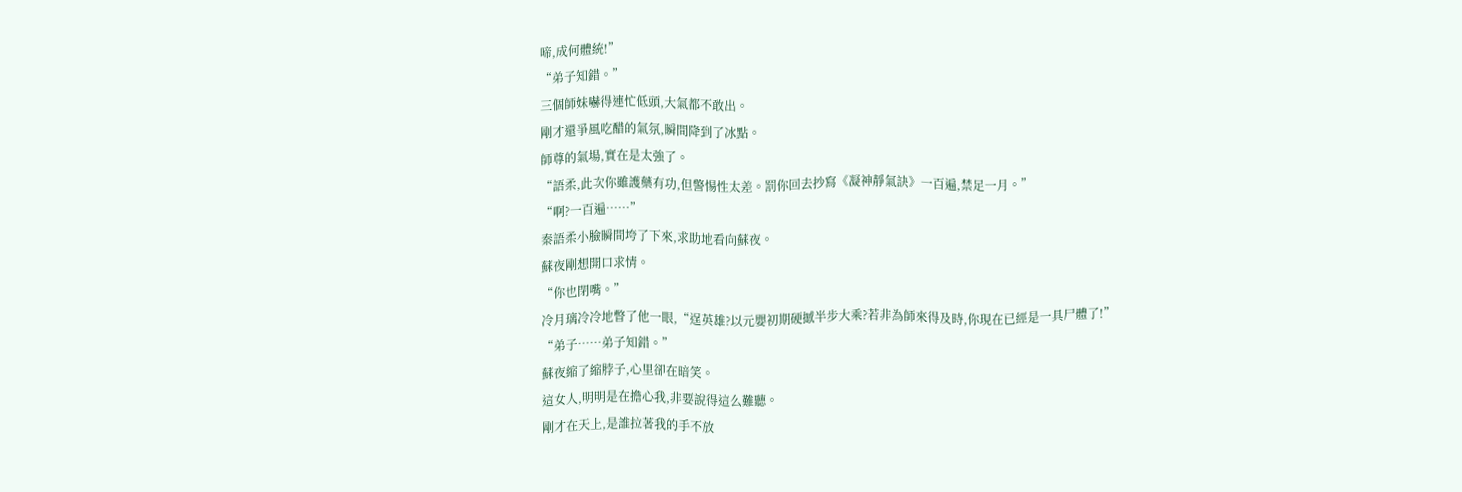啼,成何體統!”
“弟子知錯。”
三個師妹嚇得連忙低頭,大氣都不敢出。
剛才還爭風吃醋的氣氛,瞬間降到了冰點。
師尊的氣場,實在是太強了。
“語柔,此次你雖護藥有功,但警惕性太差。罰你回去抄寫《凝神靜氣訣》一百遍,禁足一月。”
“啊?一百遍……”
秦語柔小臉瞬間垮了下來,求助地看向蘇夜。
蘇夜剛想開口求情。
“你也閉嘴。”
冷月璃冷冷地瞥了他一眼,“逞英雄?以元嬰初期硬撼半步大乘?若非為師來得及時,你現在已經是一具尸體了!”
“弟子……弟子知錯。”
蘇夜縮了縮脖子,心里卻在暗笑。
這女人,明明是在擔心我,非要說得這么難聽。
剛才在天上,是誰拉著我的手不放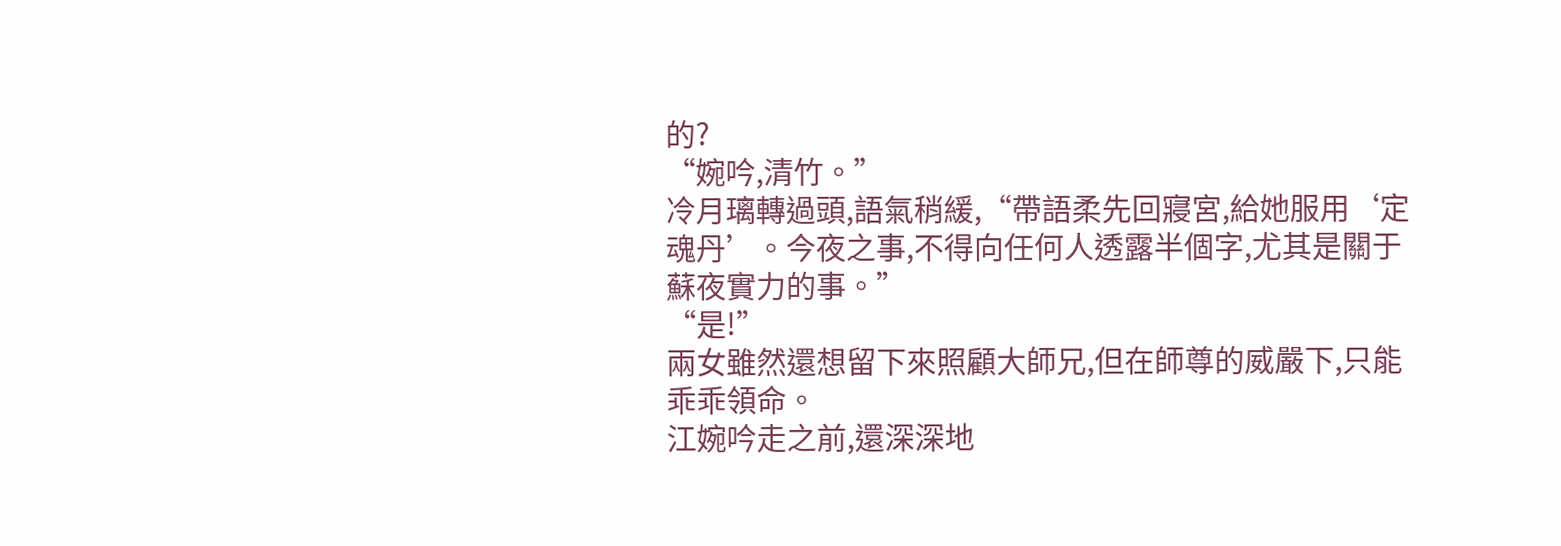的?
“婉吟,清竹。”
冷月璃轉過頭,語氣稍緩,“帶語柔先回寢宮,給她服用‘定魂丹’。今夜之事,不得向任何人透露半個字,尤其是關于蘇夜實力的事。”
“是!”
兩女雖然還想留下來照顧大師兄,但在師尊的威嚴下,只能乖乖領命。
江婉吟走之前,還深深地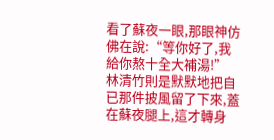看了蘇夜一眼,那眼神仿佛在說:“等你好了,我給你熬十全大補湯!”
林清竹則是默默地把自已那件披風留了下來,蓋在蘇夜腿上,這才轉身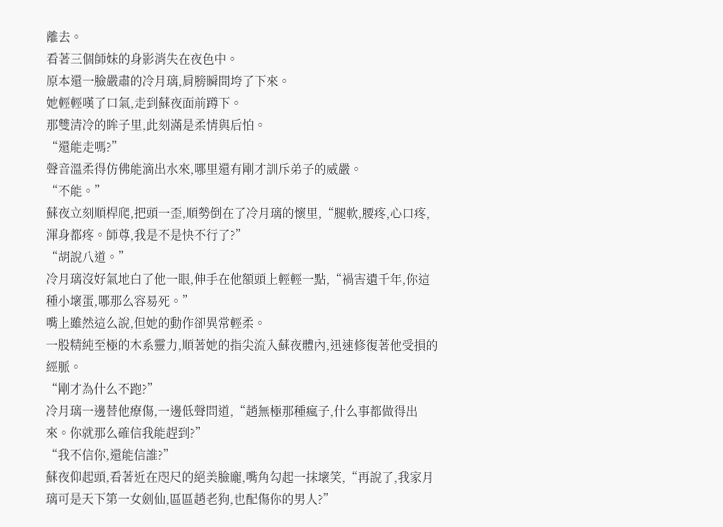離去。
看著三個師妹的身影消失在夜色中。
原本還一臉嚴肅的冷月璃,肩膀瞬間垮了下來。
她輕輕嘆了口氣,走到蘇夜面前蹲下。
那雙清冷的眸子里,此刻滿是柔情與后怕。
“還能走嗎?”
聲音溫柔得仿佛能滴出水來,哪里還有剛才訓斥弟子的威嚴。
“不能。”
蘇夜立刻順桿爬,把頭一歪,順勢倒在了冷月璃的懷里,“腿軟,腰疼,心口疼,渾身都疼。師尊,我是不是快不行了?”
“胡說八道。”
冷月璃沒好氣地白了他一眼,伸手在他額頭上輕輕一點,“禍害遺千年,你這種小壞蛋,哪那么容易死。”
嘴上雖然這么說,但她的動作卻異常輕柔。
一股精純至極的木系靈力,順著她的指尖流入蘇夜體內,迅速修復著他受損的經脈。
“剛才為什么不跑?”
冷月璃一邊替他療傷,一邊低聲問道,“趙無極那種瘋子,什么事都做得出來。你就那么確信我能趕到?”
“我不信你,還能信誰?”
蘇夜仰起頭,看著近在咫尺的絕美臉龐,嘴角勾起一抹壞笑,“再說了,我家月璃可是天下第一女劍仙,區區趙老狗,也配傷你的男人?”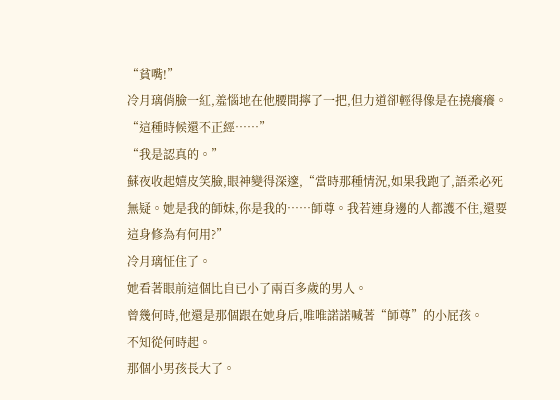“貧嘴!”
冷月璃俏臉一紅,羞惱地在他腰間擰了一把,但力道卻輕得像是在撓癢癢。
“這種時候還不正經……”
“我是認真的。”
蘇夜收起嬉皮笑臉,眼神變得深邃,“當時那種情況,如果我跑了,語柔必死無疑。她是我的師妹,你是我的……師尊。我若連身邊的人都護不住,還要這身修為有何用?”
冷月璃怔住了。
她看著眼前這個比自已小了兩百多歲的男人。
曾幾何時,他還是那個跟在她身后,唯唯諾諾喊著“師尊”的小屁孩。
不知從何時起。
那個小男孩長大了。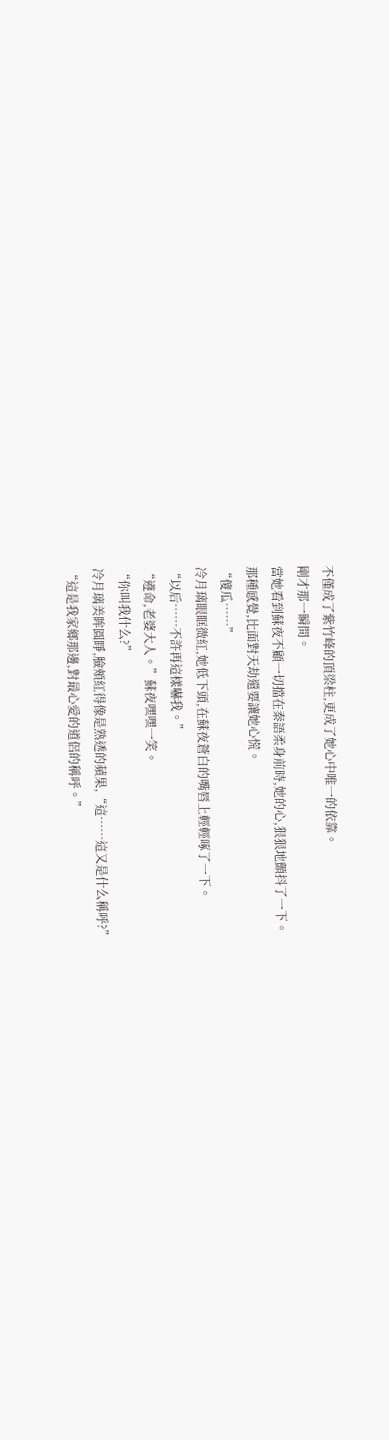不僅成了紫竹峰的頂梁柱,更成了她心中唯一的依靠。
剛才那一瞬間。
當她看到蘇夜不顧一切擋在秦語柔身前時,她的心,狠狠地顫抖了一下。
那種感覺,比面對天劫還要讓她心慌。
“傻瓜……”
冷月璃眼眶微紅,她低下頭,在蘇夜蒼白的嘴唇上輕輕啄了一下。
“以后……不許再這樣嚇我。”
“遵命,老婆大人。”蘇夜嘿嘿一笑。
“你叫我什么?”
冷月璃美眸圓睜,臉頰紅得像是熟透的蘋果,“這……這又是什么稱呼?”
“這是我家鄉那邊,對最心愛的道侶的稱呼。”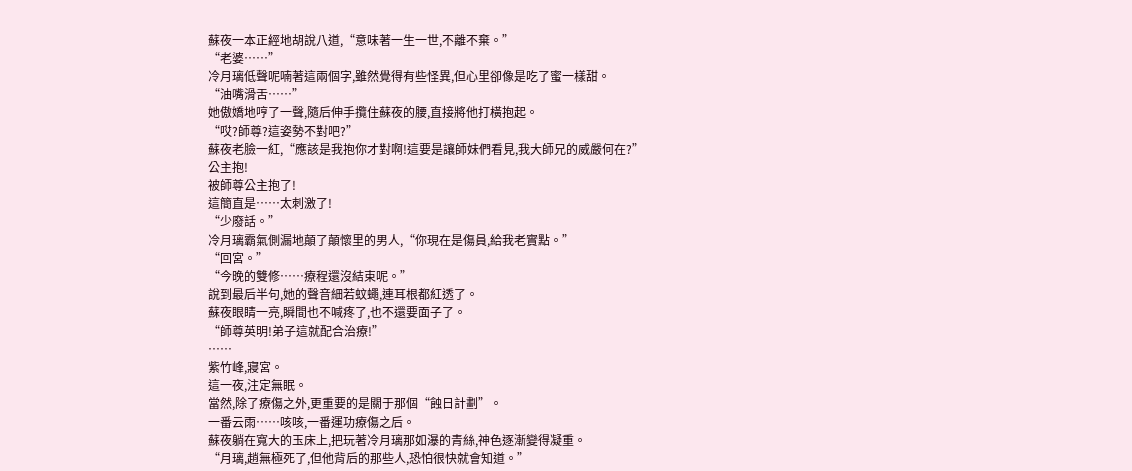蘇夜一本正經地胡說八道,“意味著一生一世,不離不棄。”
“老婆……”
冷月璃低聲呢喃著這兩個字,雖然覺得有些怪異,但心里卻像是吃了蜜一樣甜。
“油嘴滑舌……”
她傲嬌地哼了一聲,隨后伸手攬住蘇夜的腰,直接將他打橫抱起。
“哎?師尊?這姿勢不對吧?”
蘇夜老臉一紅,“應該是我抱你才對啊!這要是讓師妹們看見,我大師兄的威嚴何在?”
公主抱!
被師尊公主抱了!
這簡直是……太刺激了!
“少廢話。”
冷月璃霸氣側漏地顛了顛懷里的男人,“你現在是傷員,給我老實點。”
“回宮。”
“今晚的雙修……療程還沒結束呢。”
說到最后半句,她的聲音細若蚊蠅,連耳根都紅透了。
蘇夜眼睛一亮,瞬間也不喊疼了,也不還要面子了。
“師尊英明!弟子這就配合治療!”
……
紫竹峰,寢宮。
這一夜,注定無眠。
當然,除了療傷之外,更重要的是關于那個“蝕日計劃”。
一番云雨……咳咳,一番運功療傷之后。
蘇夜躺在寬大的玉床上,把玩著冷月璃那如瀑的青絲,神色逐漸變得凝重。
“月璃,趙無極死了,但他背后的那些人,恐怕很快就會知道。”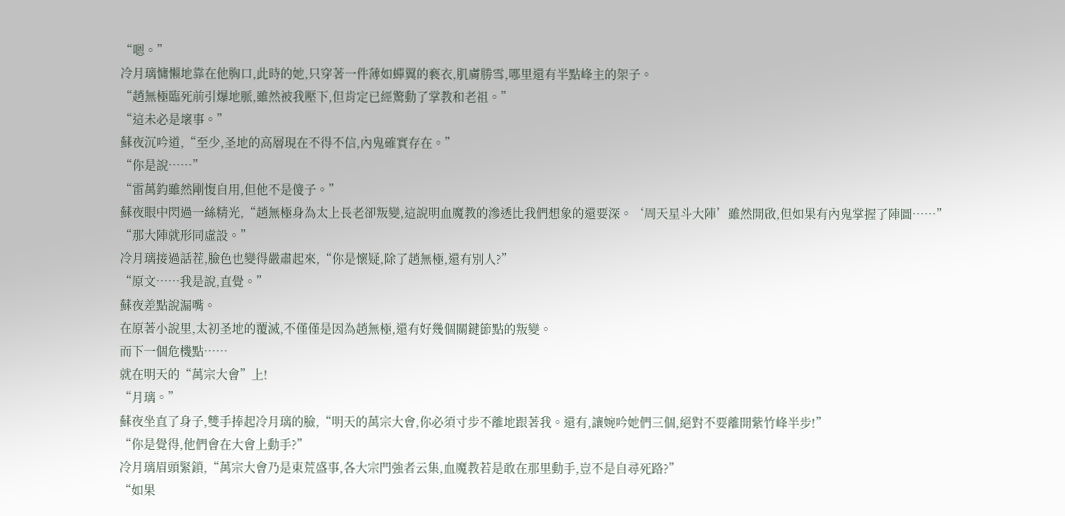“嗯。”
冷月璃慵懶地靠在他胸口,此時的她,只穿著一件薄如蟬翼的褻衣,肌膚勝雪,哪里還有半點峰主的架子。
“趙無極臨死前引爆地脈,雖然被我壓下,但肯定已經驚動了掌教和老祖。”
“這未必是壞事。”
蘇夜沉吟道,“至少,圣地的高層現在不得不信,內鬼確實存在。”
“你是說……”
“雷萬鈞雖然剛愎自用,但他不是傻子。”
蘇夜眼中閃過一絲精光,“趙無極身為太上長老卻叛變,這說明血魔教的滲透比我們想象的還要深。‘周天星斗大陣’雖然開啟,但如果有內鬼掌握了陣圖……”
“那大陣就形同虛設。”
冷月璃接過話茬,臉色也變得嚴肅起來,“你是懷疑,除了趙無極,還有別人?”
“原文……我是說,直覺。”
蘇夜差點說漏嘴。
在原著小說里,太初圣地的覆滅,不僅僅是因為趙無極,還有好幾個關鍵節點的叛變。
而下一個危機點……
就在明天的“萬宗大會”上!
“月璃。”
蘇夜坐直了身子,雙手捧起冷月璃的臉,“明天的萬宗大會,你必須寸步不離地跟著我。還有,讓婉吟她們三個,絕對不要離開紫竹峰半步!”
“你是覺得,他們會在大會上動手?”
冷月璃眉頭緊鎖,“萬宗大會乃是東荒盛事,各大宗門強者云集,血魔教若是敢在那里動手,豈不是自尋死路?”
“如果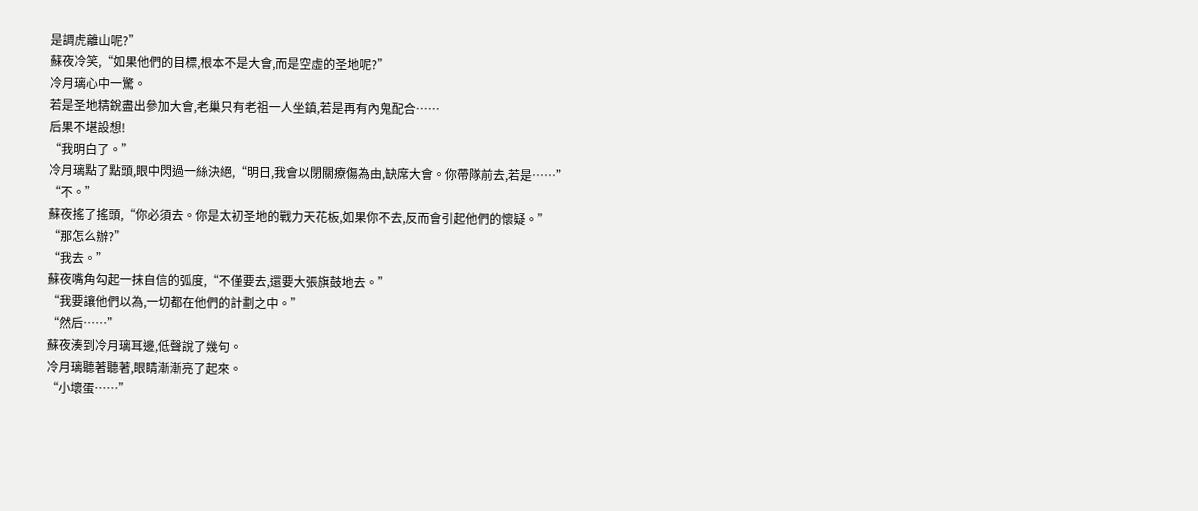是調虎離山呢?”
蘇夜冷笑,“如果他們的目標,根本不是大會,而是空虛的圣地呢?”
冷月璃心中一驚。
若是圣地精銳盡出參加大會,老巢只有老祖一人坐鎮,若是再有內鬼配合……
后果不堪設想!
“我明白了。”
冷月璃點了點頭,眼中閃過一絲決絕,“明日,我會以閉關療傷為由,缺席大會。你帶隊前去,若是……”
“不。”
蘇夜搖了搖頭,“你必須去。你是太初圣地的戰力天花板,如果你不去,反而會引起他們的懷疑。”
“那怎么辦?”
“我去。”
蘇夜嘴角勾起一抹自信的弧度,“不僅要去,還要大張旗鼓地去。”
“我要讓他們以為,一切都在他們的計劃之中。”
“然后……”
蘇夜湊到冷月璃耳邊,低聲說了幾句。
冷月璃聽著聽著,眼睛漸漸亮了起來。
“小壞蛋……”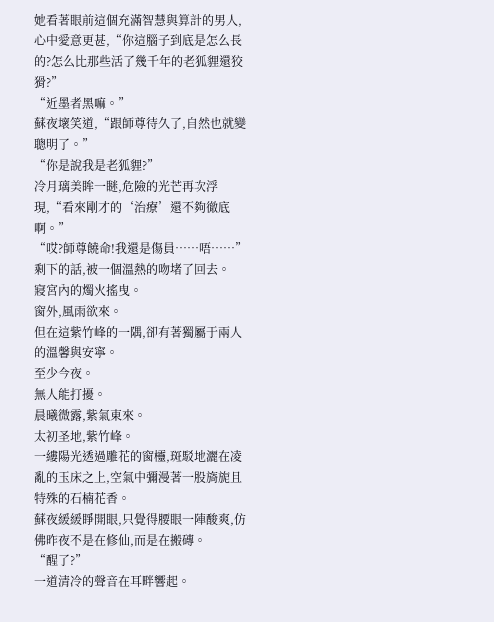她看著眼前這個充滿智慧與算計的男人,心中愛意更甚,“你這腦子到底是怎么長的?怎么比那些活了幾千年的老狐貍還狡猾?”
“近墨者黑嘛。”
蘇夜壞笑道,“跟師尊待久了,自然也就變聰明了。”
“你是說我是老狐貍?”
冷月璃美眸一瞇,危險的光芒再次浮現,“看來剛才的‘治療’還不夠徹底啊。”
“哎?師尊饒命!我還是傷員……唔……”
剩下的話,被一個溫熱的吻堵了回去。
寢宮內的燭火搖曳。
窗外,風雨欲來。
但在這紫竹峰的一隅,卻有著獨屬于兩人的溫馨與安寧。
至少今夜。
無人能打擾。
晨曦微露,紫氣東來。
太初圣地,紫竹峰。
一縷陽光透過雕花的窗欞,斑駁地灑在凌亂的玉床之上,空氣中彌漫著一股旖旎且特殊的石楠花香。
蘇夜緩緩睜開眼,只覺得腰眼一陣酸爽,仿佛昨夜不是在修仙,而是在搬磚。
“醒了?”
一道清冷的聲音在耳畔響起。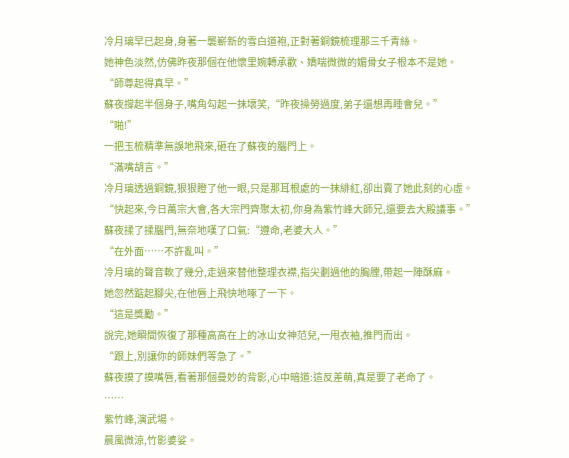冷月璃早已起身,身著一襲嶄新的雪白道袍,正對著銅鏡梳理那三千青絲。
她神色淡然,仿佛昨夜那個在他懷里婉轉承歡、嬌喘微微的媚骨女子根本不是她。
“師尊起得真早。”
蘇夜撐起半個身子,嘴角勾起一抹壞笑,“昨夜操勞過度,弟子還想再睡會兒。”
“啪!”
一把玉梳精準無誤地飛來,砸在了蘇夜的腦門上。
“滿嘴胡言。”
冷月璃透過銅鏡,狠狠瞪了他一眼,只是那耳根處的一抹緋紅,卻出賣了她此刻的心虛。
“快起來,今日萬宗大會,各大宗門齊聚太初,你身為紫竹峰大師兄,還要去大殿議事。”
蘇夜揉了揉腦門,無奈地嘆了口氣:“遵命,老婆大人。”
“在外面……不許亂叫。”
冷月璃的聲音軟了幾分,走過來替他整理衣襟,指尖劃過他的胸膛,帶起一陣酥麻。
她忽然踮起腳尖,在他唇上飛快地啄了一下。
“這是獎勵。”
說完,她瞬間恢復了那種高高在上的冰山女神范兒,一甩衣袖,推門而出。
“跟上,別讓你的師妹們等急了。”
蘇夜摸了摸嘴唇,看著那個曼妙的背影,心中暗道:這反差萌,真是要了老命了。
……
紫竹峰,演武場。
晨風微涼,竹影婆娑。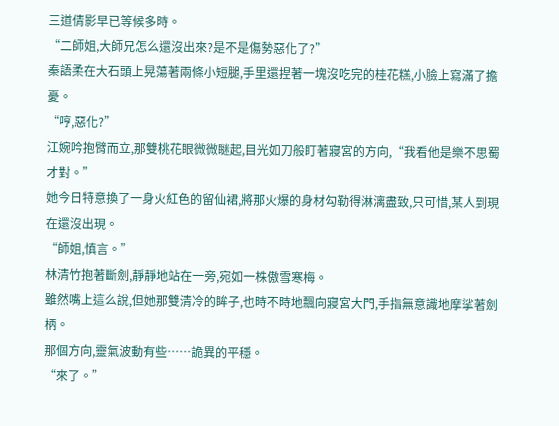三道倩影早已等候多時。
“二師姐,大師兄怎么還沒出來?是不是傷勢惡化了?”
秦語柔在大石頭上晃蕩著兩條小短腿,手里還捏著一塊沒吃完的桂花糕,小臉上寫滿了擔憂。
“哼,惡化?”
江婉吟抱臂而立,那雙桃花眼微微瞇起,目光如刀般盯著寢宮的方向,“我看他是樂不思蜀才對。”
她今日特意換了一身火紅色的留仙裙,將那火爆的身材勾勒得淋漓盡致,只可惜,某人到現在還沒出現。
“師姐,慎言。”
林清竹抱著斷劍,靜靜地站在一旁,宛如一株傲雪寒梅。
雖然嘴上這么說,但她那雙清冷的眸子,也時不時地飄向寢宮大門,手指無意識地摩挲著劍柄。
那個方向,靈氣波動有些……詭異的平穩。
“來了。”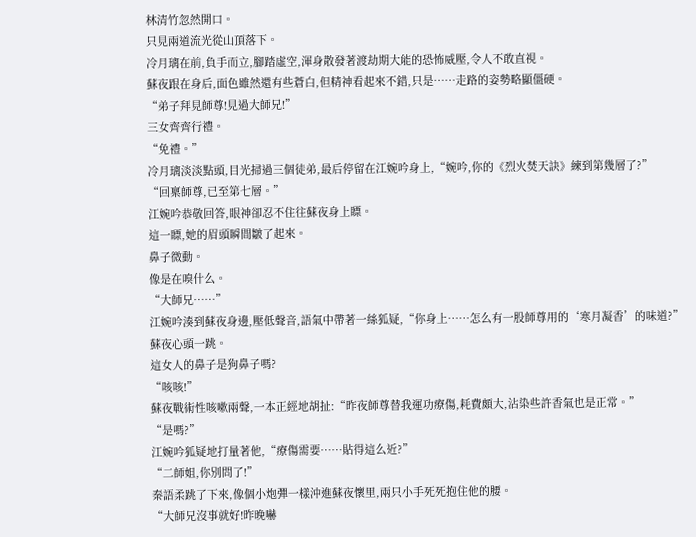林清竹忽然開口。
只見兩道流光從山頂落下。
冷月璃在前,負手而立,腳踏虛空,渾身散發著渡劫期大能的恐怖威壓,令人不敢直視。
蘇夜跟在身后,面色雖然還有些蒼白,但精神看起來不錯,只是……走路的姿勢略顯僵硬。
“弟子拜見師尊!見過大師兄!”
三女齊齊行禮。
“免禮。”
冷月璃淡淡點頭,目光掃過三個徒弟,最后停留在江婉吟身上,“婉吟,你的《烈火焚天訣》練到第幾層了?”
“回稟師尊,已至第七層。”
江婉吟恭敬回答,眼神卻忍不住往蘇夜身上瞟。
這一瞟,她的眉頭瞬間皺了起來。
鼻子微動。
像是在嗅什么。
“大師兄……”
江婉吟湊到蘇夜身邊,壓低聲音,語氣中帶著一絲狐疑,“你身上……怎么有一股師尊用的‘寒月凝香’的味道?”
蘇夜心頭一跳。
這女人的鼻子是狗鼻子嗎?
“咳咳!”
蘇夜戰術性咳嗽兩聲,一本正經地胡扯:“昨夜師尊替我運功療傷,耗費頗大,沾染些許香氣也是正常。”
“是嗎?”
江婉吟狐疑地打量著他,“療傷需要……貼得這么近?”
“二師姐,你別問了!”
秦語柔跳了下來,像個小炮彈一樣沖進蘇夜懷里,兩只小手死死抱住他的腰。
“大師兄沒事就好!昨晚嚇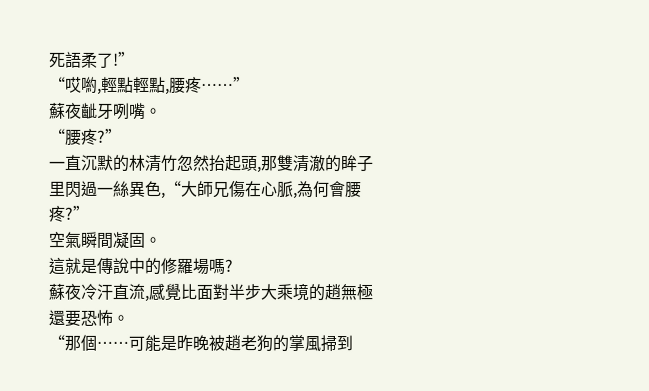死語柔了!”
“哎喲,輕點輕點,腰疼……”
蘇夜齜牙咧嘴。
“腰疼?”
一直沉默的林清竹忽然抬起頭,那雙清澈的眸子里閃過一絲異色,“大師兄傷在心脈,為何會腰疼?”
空氣瞬間凝固。
這就是傳說中的修羅場嗎?
蘇夜冷汗直流,感覺比面對半步大乘境的趙無極還要恐怖。
“那個……可能是昨晚被趙老狗的掌風掃到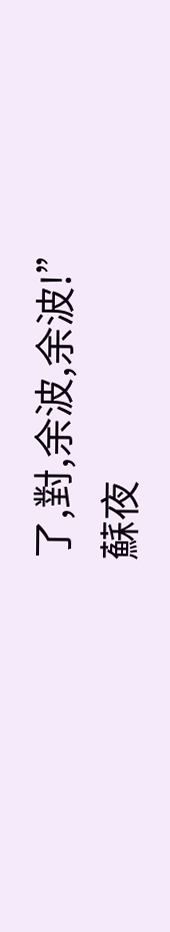了,對,余波,余波!”
蘇夜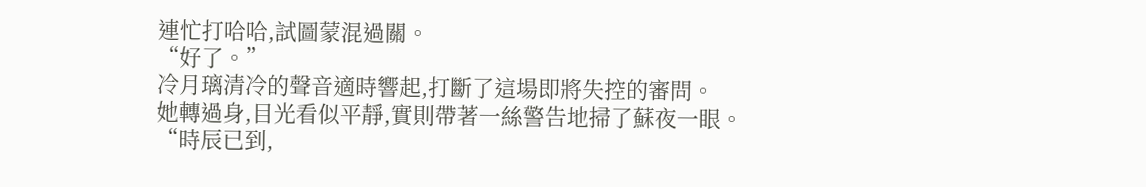連忙打哈哈,試圖蒙混過關。
“好了。”
冷月璃清冷的聲音適時響起,打斷了這場即將失控的審問。
她轉過身,目光看似平靜,實則帶著一絲警告地掃了蘇夜一眼。
“時辰已到,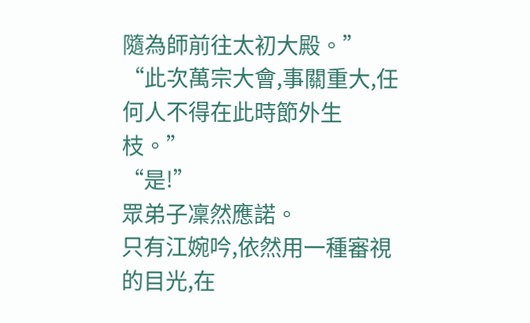隨為師前往太初大殿。”
“此次萬宗大會,事關重大,任何人不得在此時節外生枝。”
“是!”
眾弟子凜然應諾。
只有江婉吟,依然用一種審視的目光,在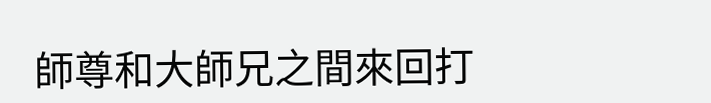師尊和大師兄之間來回打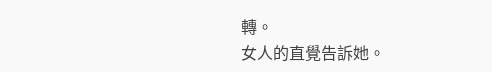轉。
女人的直覺告訴她。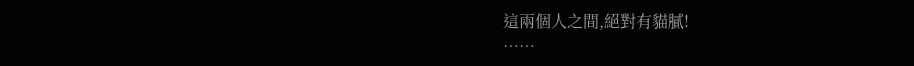這兩個人之間,絕對有貓膩!
……